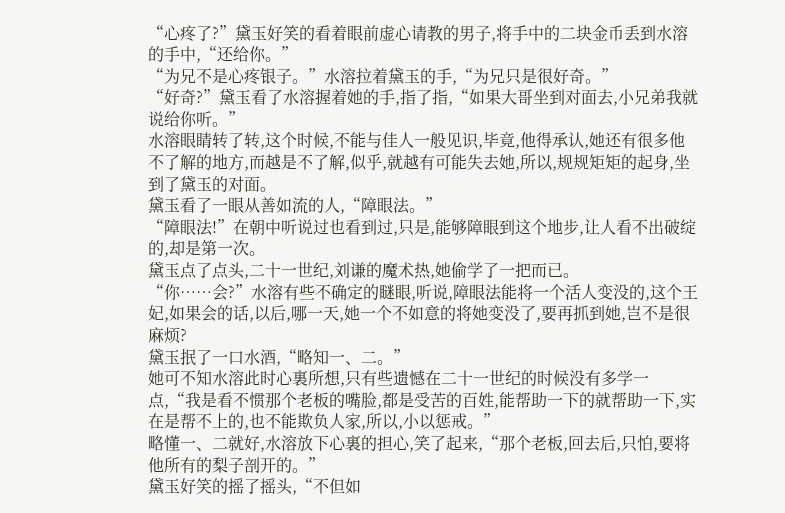“心疼了?”黛玉好笑的看着眼前虚心请教的男子,将手中的二块金币丢到水溶的手中,“还给你。”
“为兄不是心疼银子。”水溶拉着黛玉的手,“为兄只是很好奇。”
“好奇?”黛玉看了水溶握着她的手,指了指,“如果大哥坐到对面去,小兄弟我就说给你听。”
水溶眼睛转了转,这个时候,不能与佳人一般见识,毕竟,他得承认,她还有很多他不了解的地方,而越是不了解,似乎,就越有可能失去她,所以,规规矩矩的起身,坐到了黛玉的对面。
黛玉看了一眼从善如流的人,“障眼法。”
“障眼法!”在朝中听说过也看到过,只是,能够障眼到这个地步,让人看不出破绽的,却是第一次。
黛玉点了点头,二十一世纪,刘谦的魔术热,她偷学了一把而已。
“你……会?”水溶有些不确定的瞇眼,听说,障眼法能将一个活人变没的,这个王妃,如果会的话,以后,哪一天,她一个不如意的将她变没了,要再抓到她,岂不是很麻烦?
黛玉抿了一口水酒,“略知一、二。”
她可不知水溶此时心裏所想,只有些遗憾在二十一世纪的时候没有多学一点,“我是看不惯那个老板的嘴脸,都是受苦的百姓,能帮助一下的就帮助一下,实在是帮不上的,也不能欺负人家,所以,小以惩戒。”
略懂一、二就好,水溶放下心裏的担心,笑了起来,“那个老板,回去后,只怕,要将他所有的梨子剖开的。”
黛玉好笑的摇了摇头,“不但如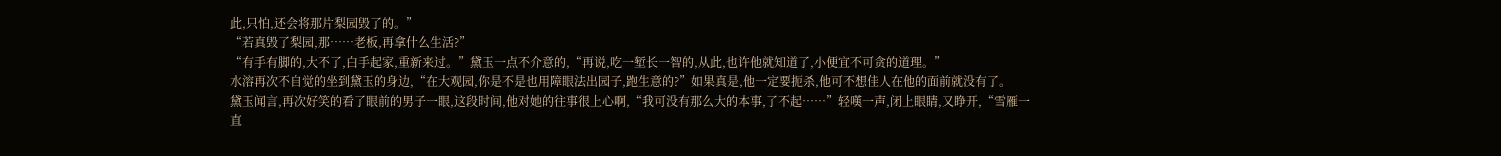此,只怕,还会将那片梨园毁了的。”
“若真毁了梨园,那……老板,再拿什么生活?”
“有手有脚的,大不了,白手起家,重新来过。”黛玉一点不介意的,“再说,吃一堑长一智的,从此,也许他就知道了,小便宜不可贪的道理。”
水溶再次不自觉的坐到黛玉的身边,“在大观园,你是不是也用障眼法出园子,跑生意的?”如果真是,他一定要扼杀,他可不想佳人在他的面前就没有了。
黛玉闻言,再次好笑的看了眼前的男子一眼,这段时间,他对她的往事很上心啊,“我可没有那么大的本事,了不起……”轻嘆一声,闭上眼睛,又睁开,“雪雁一直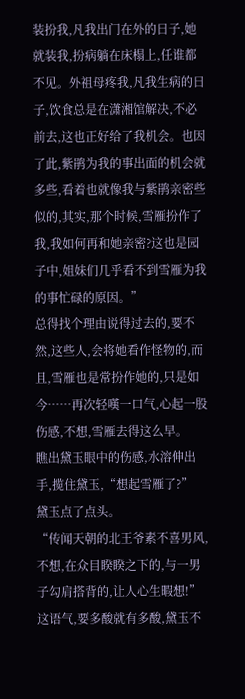装扮我,凡我出门在外的日子,她就装我,扮病躺在床榻上,任谁都不见。外祖母疼我,凡我生病的日子,饮食总是在潇湘馆解决,不必前去,这也正好给了我机会。也因了此,紫鹃为我的事出面的机会就多些,看着也就像我与紫鹃亲密些似的,其实,那个时候,雪雁扮作了我,我如何再和她亲密?这也是园子中,姐妹们几乎看不到雪雁为我的事忙碌的原因。”
总得找个理由说得过去的,要不然,这些人,会将她看作怪物的,而且,雪雁也是常扮作她的,只是如今……再次轻嘆一口气,心起一股伤感,不想,雪雁去得这么早。
瞧出黛玉眼中的伤感,水溶伸出手,揽住黛玉,“想起雪雁了?”
黛玉点了点头。
“传闻天朝的北王爷素不喜男风,不想,在众目睽睽之下的,与一男子勾肩搭背的,让人心生暇想!”
这语气,要多酸就有多酸,黛玉不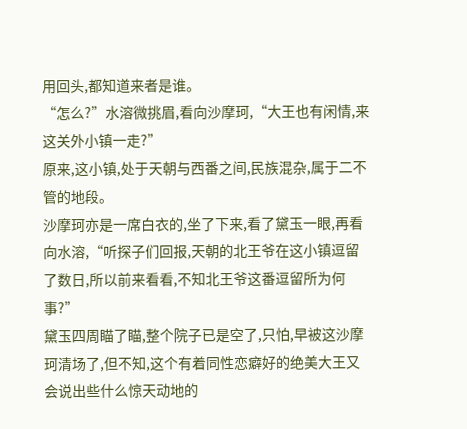用回头,都知道来者是谁。
“怎么?”水溶微挑眉,看向沙摩珂,“大王也有闲情,来这关外小镇一走?”
原来,这小镇,处于天朝与西番之间,民族混杂,属于二不管的地段。
沙摩珂亦是一席白衣的,坐了下来,看了黛玉一眼,再看向水溶,“听探子们回报,天朝的北王爷在这小镇逗留了数日,所以前来看看,不知北王爷这番逗留所为何事?”
黛玉四周瞄了瞄,整个院子已是空了,只怕,早被这沙摩珂清场了,但不知,这个有着同性恋癖好的绝美大王又会说出些什么惊天动地的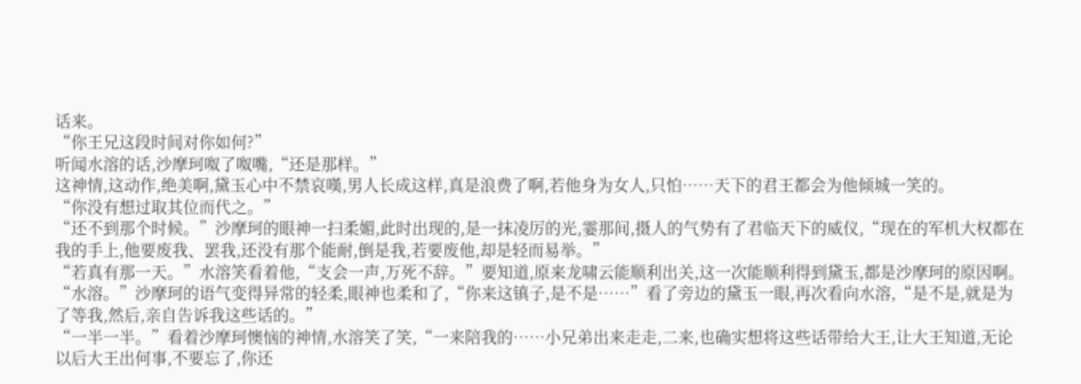话来。
“你王兄这段时间对你如何?”
听闻水溶的话,沙摩珂呶了呶嘴,“还是那样。”
这神情,这动作,绝美啊,黛玉心中不禁哀嘆,男人长成这样,真是浪费了啊,若他身为女人,只怕……天下的君王都会为他倾城一笑的。
“你没有想过取其位而代之。”
“还不到那个时候。”沙摩珂的眼神一扫柔媚,此时出现的,是一抹凌厉的光,霎那间,摄人的气势有了君临天下的威仪,“现在的军机大权都在我的手上,他要废我、罢我,还没有那个能耐,倒是我,若要废他,却是轻而易举。”
“若真有那一天。”水溶笑看着他,“支会一声,万死不辞。”要知道,原来龙啸云能顺利出关,这一次能顺利得到黛玉,都是沙摩珂的原因啊。
“水溶。”沙摩珂的语气变得异常的轻柔,眼神也柔和了,“你来这镇子,是不是……”看了旁边的黛玉一眼,再次看向水溶,“是不是,就是为了等我,然后,亲自告诉我这些话的。”
“一半一半。”看着沙摩珂懊恼的神情,水溶笑了笑,“一来陪我的……小兄弟出来走走,二来,也确实想将这些话带给大王,让大王知道,无论以后大王出何事,不要忘了,你还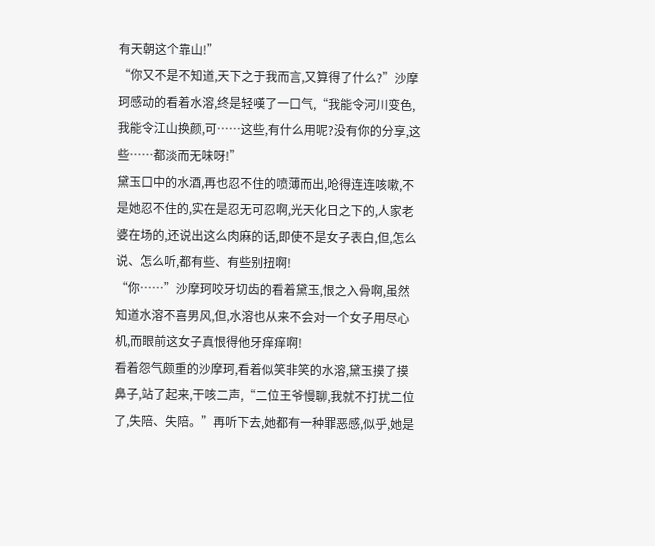有天朝这个靠山!”
“你又不是不知道,天下之于我而言,又算得了什么?”沙摩珂感动的看着水溶,终是轻嘆了一口气,“我能令河川变色,我能令江山换颜,可……这些,有什么用呢?没有你的分享,这些……都淡而无味呀!”
黛玉口中的水酒,再也忍不住的喷薄而出,呛得连连咳嗽,不是她忍不住的,实在是忍无可忍啊,光天化日之下的,人家老婆在场的,还说出这么肉麻的话,即使不是女子表白,但,怎么说、怎么听,都有些、有些别扭啊!
“你……”沙摩珂咬牙切齿的看着黛玉,恨之入骨啊,虽然知道水溶不喜男风,但,水溶也从来不会对一个女子用尽心机,而眼前这女子真恨得他牙痒痒啊!
看着怨气颇重的沙摩珂,看着似笑非笑的水溶,黛玉摸了摸鼻子,站了起来,干咳二声,“二位王爷慢聊,我就不打扰二位了,失陪、失陪。”再听下去,她都有一种罪恶感,似乎,她是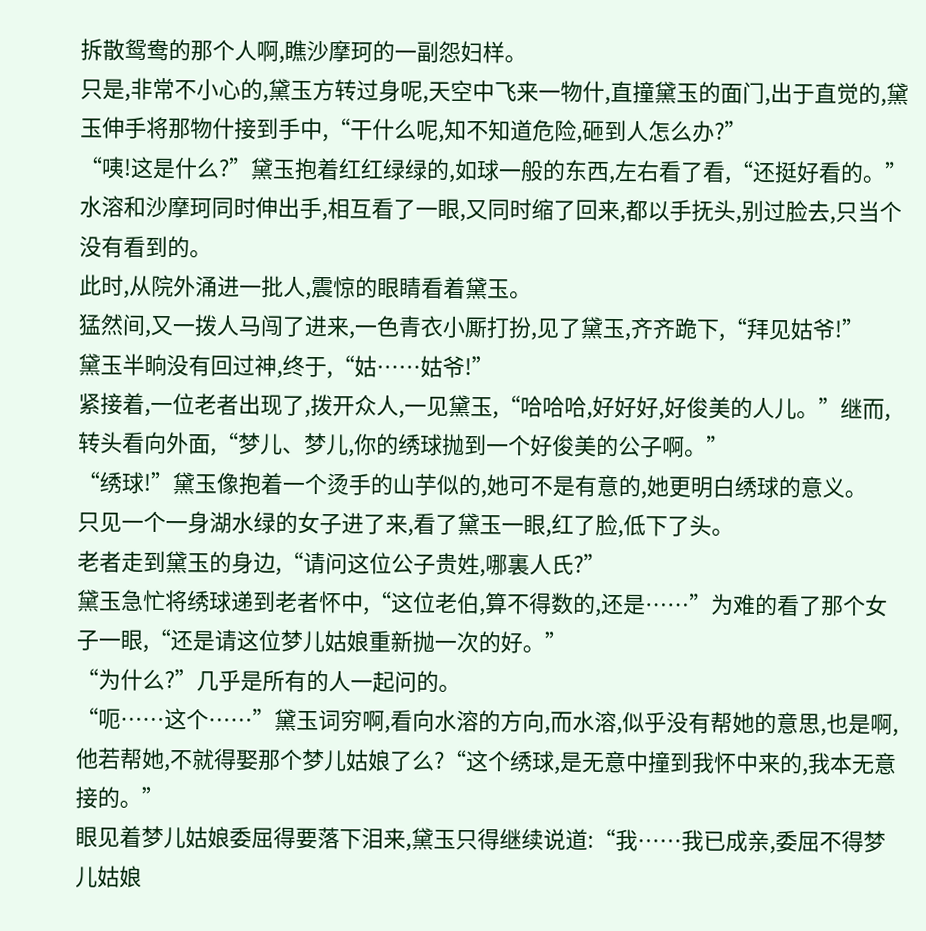拆散鸳鸯的那个人啊,瞧沙摩珂的一副怨妇样。
只是,非常不小心的,黛玉方转过身呢,天空中飞来一物什,直撞黛玉的面门,出于直觉的,黛玉伸手将那物什接到手中,“干什么呢,知不知道危险,砸到人怎么办?”
“咦!这是什么?”黛玉抱着红红绿绿的,如球一般的东西,左右看了看,“还挺好看的。”
水溶和沙摩珂同时伸出手,相互看了一眼,又同时缩了回来,都以手抚头,别过脸去,只当个没有看到的。
此时,从院外涌进一批人,震惊的眼睛看着黛玉。
猛然间,又一拨人马闯了进来,一色青衣小厮打扮,见了黛玉,齐齐跪下,“拜见姑爷!”
黛玉半晌没有回过神,终于,“姑……姑爷!”
紧接着,一位老者出现了,拨开众人,一见黛玉,“哈哈哈,好好好,好俊美的人儿。”继而,转头看向外面,“梦儿、梦儿,你的绣球抛到一个好俊美的公子啊。”
“绣球!”黛玉像抱着一个烫手的山芋似的,她可不是有意的,她更明白绣球的意义。
只见一个一身湖水绿的女子进了来,看了黛玉一眼,红了脸,低下了头。
老者走到黛玉的身边,“请问这位公子贵姓,哪裏人氏?”
黛玉急忙将绣球递到老者怀中,“这位老伯,算不得数的,还是……”为难的看了那个女子一眼,“还是请这位梦儿姑娘重新抛一次的好。”
“为什么?”几乎是所有的人一起问的。
“呃……这个……”黛玉词穷啊,看向水溶的方向,而水溶,似乎没有帮她的意思,也是啊,他若帮她,不就得娶那个梦儿姑娘了么?“这个绣球,是无意中撞到我怀中来的,我本无意接的。”
眼见着梦儿姑娘委屈得要落下泪来,黛玉只得继续说道:“我……我已成亲,委屈不得梦儿姑娘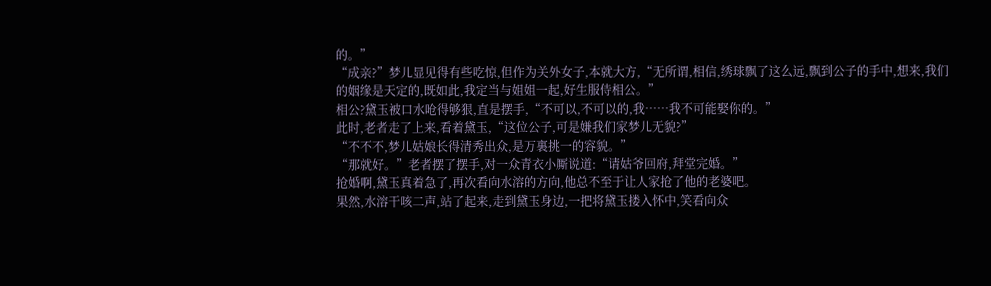的。”
“成亲?”梦儿显见得有些吃惊,但作为关外女子,本就大方,“无所谓,相信,绣球飘了这么远,飘到公子的手中,想来,我们的姻缘是天定的,既如此,我定当与姐姐一起,好生服侍相公。”
相公?黛玉被口水呛得够狠,直是摆手,“不可以,不可以的,我……我不可能娶你的。”
此时,老者走了上来,看着黛玉,“这位公子,可是嫌我们家梦儿无貌?”
“不不不,梦儿姑娘长得清秀出众,是万裏挑一的容貌。”
“那就好。”老者摆了摆手,对一众青衣小厮说道:“请姑爷回府,拜堂完婚。”
抢婚啊,黛玉真着急了,再次看向水溶的方向,他总不至于让人家抢了他的老婆吧。
果然,水溶干咳二声,站了起来,走到黛玉身边,一把将黛玉搂入怀中,笑看向众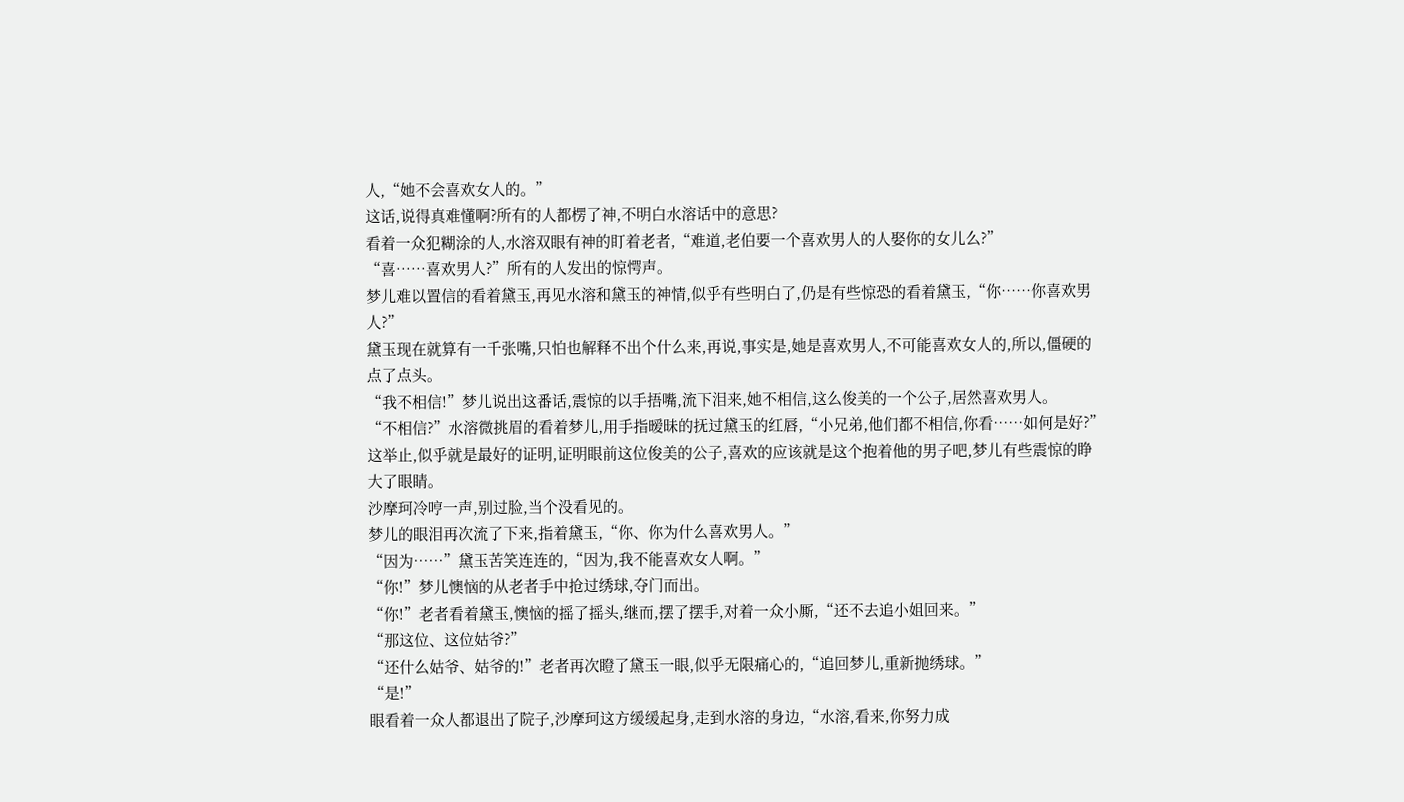人,“她不会喜欢女人的。”
这话,说得真难懂啊?所有的人都楞了神,不明白水溶话中的意思?
看着一众犯糊涂的人,水溶双眼有神的盯着老者,“难道,老伯要一个喜欢男人的人娶你的女儿么?”
“喜……喜欢男人?”所有的人发出的惊愕声。
梦儿难以置信的看着黛玉,再见水溶和黛玉的神情,似乎有些明白了,仍是有些惊恐的看着黛玉,“你……你喜欢男人?”
黛玉现在就算有一千张嘴,只怕也解释不出个什么来,再说,事实是,她是喜欢男人,不可能喜欢女人的,所以,僵硬的点了点头。
“我不相信!”梦儿说出这番话,震惊的以手捂嘴,流下泪来,她不相信,这么俊美的一个公子,居然喜欢男人。
“不相信?”水溶微挑眉的看着梦儿,用手指暧昧的抚过黛玉的红唇,“小兄弟,他们都不相信,你看……如何是好?”
这举止,似乎就是最好的证明,证明眼前这位俊美的公子,喜欢的应该就是这个抱着他的男子吧,梦儿有些震惊的睁大了眼睛。
沙摩珂冷哼一声,别过脸,当个没看见的。
梦儿的眼泪再次流了下来,指着黛玉,“你、你为什么喜欢男人。”
“因为……”黛玉苦笑连连的,“因为,我不能喜欢女人啊。”
“你!”梦儿懊恼的从老者手中抢过绣球,夺门而出。
“你!”老者看着黛玉,懊恼的摇了摇头,继而,摆了摆手,对着一众小厮,“还不去追小姐回来。”
“那这位、这位姑爷?”
“还什么姑爷、姑爷的!”老者再次瞪了黛玉一眼,似乎无限痛心的,“追回梦儿,重新抛绣球。”
“是!”
眼看着一众人都退出了院子,沙摩珂这方缓缓起身,走到水溶的身边,“水溶,看来,你努力成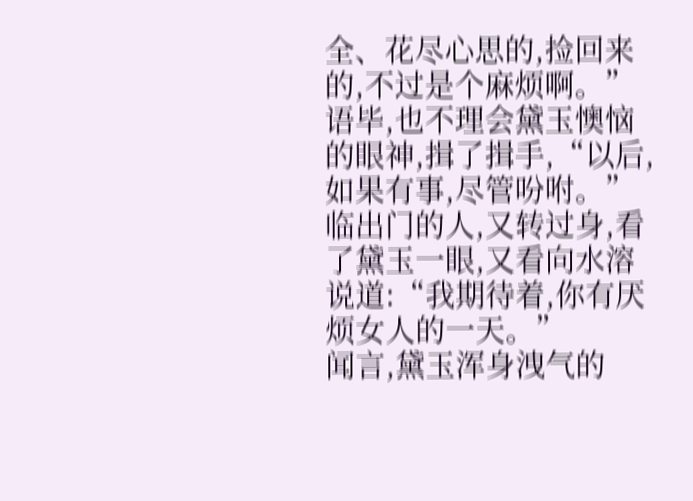全、花尽心思的,捡回来的,不过是个麻烦啊。”语毕,也不理会黛玉懊恼的眼神,揖了揖手,“以后,如果有事,尽管吩咐。”临出门的人,又转过身,看了黛玉一眼,又看向水溶说道:“我期待着,你有厌烦女人的一天。”
闻言,黛玉浑身洩气的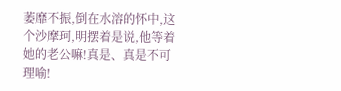萎靡不振,倒在水溶的怀中,这个沙摩珂,明摆着是说,他等着她的老公嘛!真是、真是不可理喻!